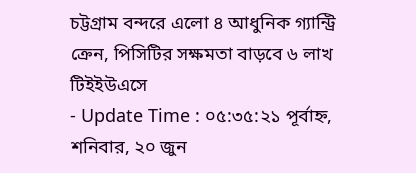চট্টগ্রাম বন্দরে এলো ৪ আধুনিক গ্যান্ট্রি ক্রেন, পিসিটির সক্ষমতা বাড়বে ৬ লাখ টিইইউএসে
- Update Time : ০৫:৩৫:২১ পূর্বাহ্ন, শনিবার, ২০ জুন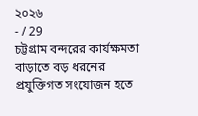২০২৬
- / 29
চট্টগ্রাম বন্দরের কার্যক্ষমতা বাড়াতে বড় ধরনের প্রযুক্তিগত সংযোজন হতে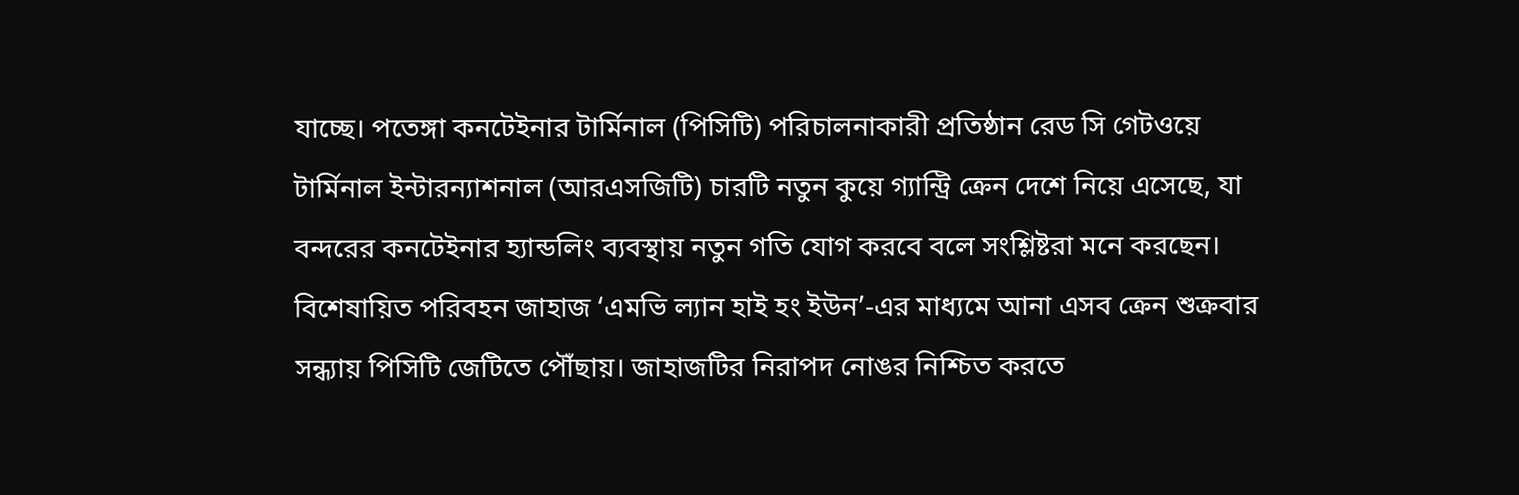যাচ্ছে। পতেঙ্গা কনটেইনার টার্মিনাল (পিসিটি) পরিচালনাকারী প্রতিষ্ঠান রেড সি গেটওয়ে টার্মিনাল ইন্টারন্যাশনাল (আরএসজিটি) চারটি নতুন কুয়ে গ্যান্ট্রি ক্রেন দেশে নিয়ে এসেছে, যা বন্দরের কনটেইনার হ্যান্ডলিং ব্যবস্থায় নতুন গতি যোগ করবে বলে সংশ্লিষ্টরা মনে করছেন।
বিশেষায়িত পরিবহন জাহাজ ‘এমভি ল্যান হাই হং ইউন’-এর মাধ্যমে আনা এসব ক্রেন শুক্রবার সন্ধ্যায় পিসিটি জেটিতে পৌঁছায়। জাহাজটির নিরাপদ নোঙর নিশ্চিত করতে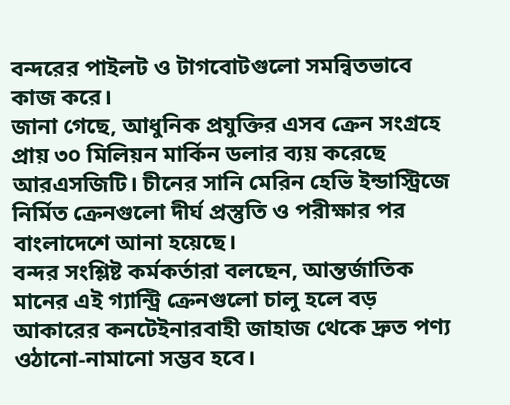বন্দরের পাইলট ও টাগবোটগুলো সমন্বিতভাবে কাজ করে।
জানা গেছে, আধুনিক প্রযুক্তির এসব ক্রেন সংগ্রহে প্রায় ৩০ মিলিয়ন মার্কিন ডলার ব্যয় করেছে আরএসজিটি। চীনের সানি মেরিন হেভি ইন্ডাস্ট্রিজে নির্মিত ক্রেনগুলো দীর্ঘ প্রস্তুতি ও পরীক্ষার পর বাংলাদেশে আনা হয়েছে।
বন্দর সংশ্লিষ্ট কর্মকর্তারা বলছেন, আন্তর্জাতিক মানের এই গ্যান্ট্রি ক্রেনগুলো চালু হলে বড় আকারের কনটেইনারবাহী জাহাজ থেকে দ্রুত পণ্য ওঠানো-নামানো সম্ভব হবে।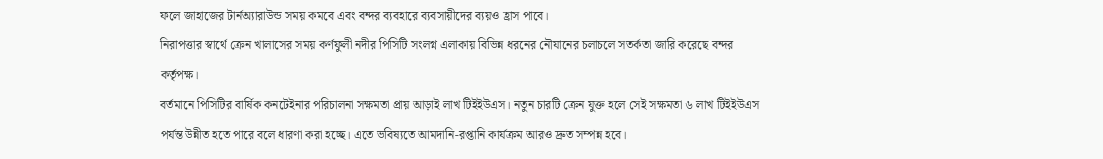ফলে জাহাজের টার্নঅ্যারাউন্ড সময় কমবে এবং বন্দর ব্যবহারে ব্যবসায়ীদের ব্যয়ও হ্রাস পাবে।
নিরাপত্তার স্বার্থে ক্রেন খালাসের সময় কর্ণফুলী নদীর পিসিটি সংলগ্ন এলাকায় বিভিন্ন ধরনের নৌযানের চলাচলে সতর্কতা জারি করেছে বন্দর কর্তৃপক্ষ।
বর্তমানে পিসিটির বার্ষিক কনটেইনার পরিচালনা সক্ষমতা প্রায় আড়াই লাখ টিইইউএস। নতুন চারটি ক্রেন যুক্ত হলে সেই সক্ষমতা ৬ লাখ টিইইউএস পর্যন্ত উন্নীত হতে পারে বলে ধারণা করা হচ্ছে। এতে ভবিষ্যতে আমদানি-রপ্তানি কার্যক্রম আরও দ্রুত সম্পন্ন হবে।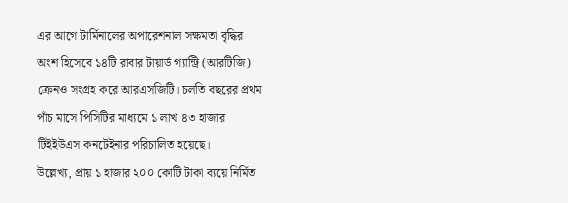এর আগে টার্মিনালের অপারেশনাল সক্ষমতা বৃদ্ধির অংশ হিসেবে ১৪টি রাবার টায়ার্ড গ্যান্ট্রি (আরটিজি) ক্রেনও সংগ্রহ করে আরএসজিটি। চলতি বছরের প্রথম পাঁচ মাসে পিসিটির মাধ্যমে ১ লাখ ৪৩ হাজার টিইইউএস কনটেইনার পরিচালিত হয়েছে।
উল্লেখ্য, প্রায় ১ হাজার ২০০ কোটি টাকা ব্যয়ে নির্মিত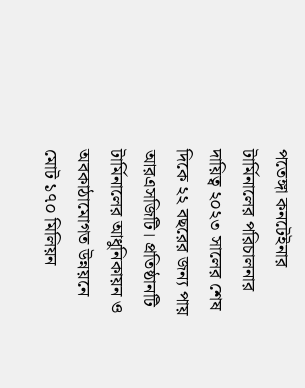পতেঙ্গা কনটেইনার টার্মিনালের পরিচালনার দায়িত্ব ২০২৩ সালের শেষ দিকে ২২ বছরের জন্য পায় আরএসজিটি। প্রতিষ্ঠানটি টার্মিনালের আধুনিকায়ন ও অবকাঠামোগত উন্নয়নে মোট ১৭০ মিলিয়ন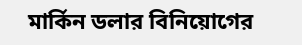মার্কিন ডলার বিনিয়োগের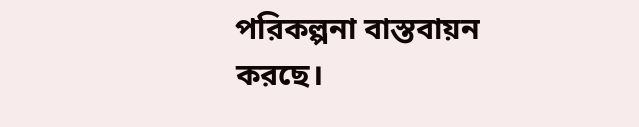পরিকল্পনা বাস্তবায়ন করছে।